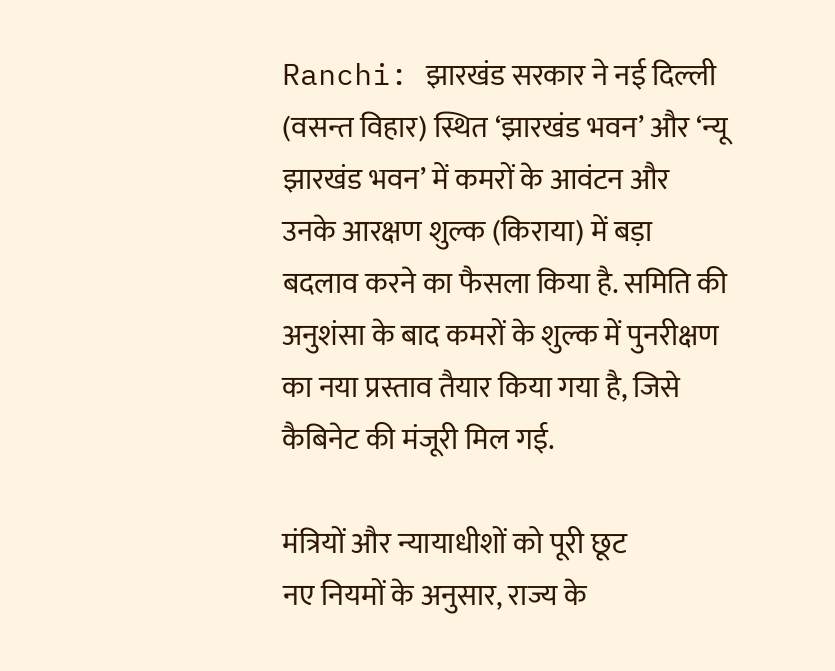Ranchi: झारखंड सरकार ने नई दिल्ली (वसन्त विहार) स्थित ‘झारखंड भवन’ और ‘न्यू झारखंड भवन’ में कमरों के आवंटन और उनके आरक्षण शुल्क (किराया) में बड़ा बदलाव करने का फैसला किया है. समिति की अनुशंसा के बाद कमरों के शुल्क में पुनरीक्षण का नया प्रस्ताव तैयार किया गया है, जिसे कैबिनेट की मंजूरी मिल गई.

मंत्रियों और न्यायाधीशों को पूरी छूट
नए नियमों के अनुसार, राज्य के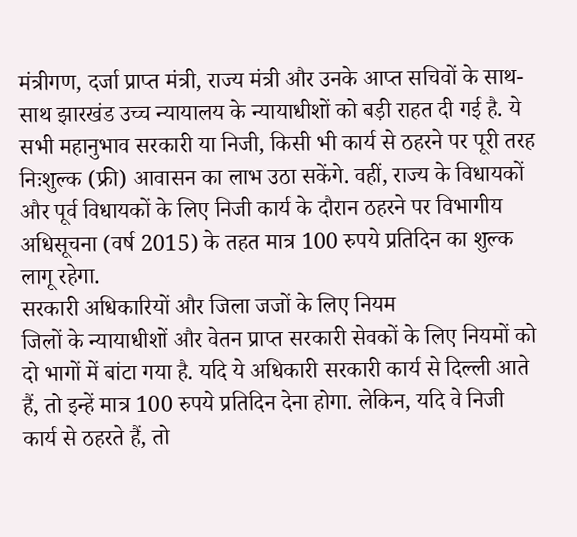मंत्रीगण, दर्जा प्राप्त मंत्री, राज्य मंत्री और उनके आप्त सचिवों के साथ-साथ झारखंड उच्च न्यायालय के न्यायाधीशों को बड़ी राहत दी गई है. ये सभी महानुभाव सरकारी या निजी, किसी भी कार्य से ठहरने पर पूरी तरह निःशुल्क (फ्री) आवासन का लाभ उठा सकेंगे. वहीं, राज्य के विधायकों और पूर्व विधायकों के लिए निजी कार्य के दौरान ठहरने पर विभागीय अधिसूचना (वर्ष 2015) के तहत मात्र 100 रुपये प्रतिदिन का शुल्क लागू रहेगा.
सरकारी अधिकारियों और जिला जजों के लिए नियम
जिलों के न्यायाधीशों और वेतन प्राप्त सरकारी सेवकों के लिए नियमों को दो भागों में बांटा गया है. यदि ये अधिकारी सरकारी कार्य से दिल्ली आते हैं, तो इन्हें मात्र 100 रुपये प्रतिदिन देना होगा. लेकिन, यदि वे निजी कार्य से ठहरते हैं, तो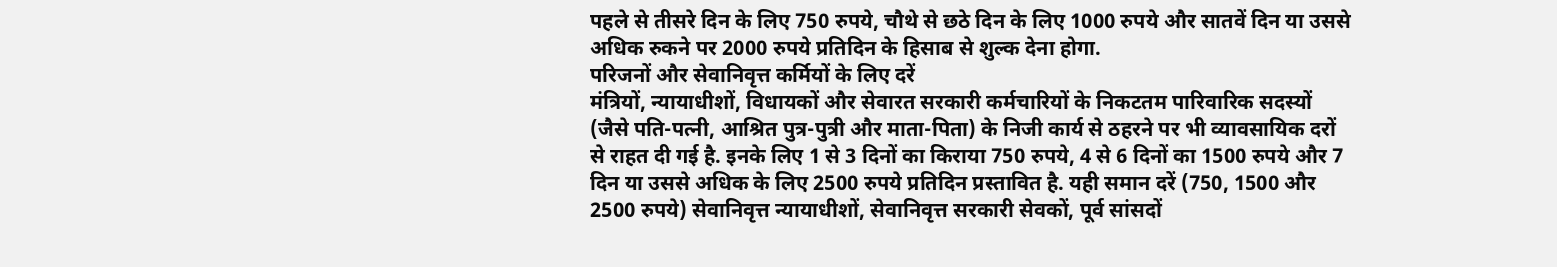पहले से तीसरे दिन के लिए 750 रुपये, चौथे से छठे दिन के लिए 1000 रुपये और सातवें दिन या उससे अधिक रुकने पर 2000 रुपये प्रतिदिन के हिसाब से शुल्क देना होगा.
परिजनों और सेवानिवृत्त कर्मियों के लिए दरें
मंत्रियों, न्यायाधीशों, विधायकों और सेवारत सरकारी कर्मचारियों के निकटतम पारिवारिक सदस्यों (जैसे पति-पत्नी, आश्रित पुत्र-पुत्री और माता-पिता) के निजी कार्य से ठहरने पर भी व्यावसायिक दरों से राहत दी गई है. इनके लिए 1 से 3 दिनों का किराया 750 रुपये, 4 से 6 दिनों का 1500 रुपये और 7 दिन या उससे अधिक के लिए 2500 रुपये प्रतिदिन प्रस्तावित है. यही समान दरें (750, 1500 और 2500 रुपये) सेवानिवृत्त न्यायाधीशों, सेवानिवृत्त सरकारी सेवकों, पूर्व सांसदों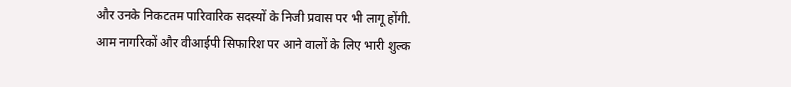और उनके निकटतम पारिवारिक सदस्यों के निजी प्रवास पर भी लागू होंगी.
आम नागरिकों और वीआईपी सिफारिश पर आने वालों के लिए भारी शुल्क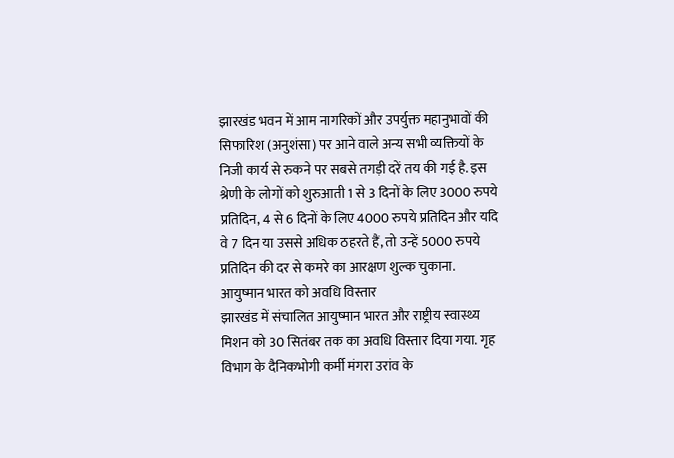झारखंड भवन में आम नागरिकों और उपर्युक्त महानुभावों की सिफारिश (अनुशंसा) पर आने वाले अन्य सभी व्यक्तियों के निजी कार्य से रुकने पर सबसे तगड़ी दरें तय की गई है. इस श्रेणी के लोगों को शुरुआती 1 से 3 दिनों के लिए 3000 रुपये प्रतिदिन, 4 से 6 दिनों के लिए 4000 रुपये प्रतिदिन और यदि वे 7 दिन या उससे अधिक ठहरते हैं, तो उन्हें 5000 रुपये प्रतिदिन की दर से कमरे का आरक्षण शुल्क चुकाना.
आयुष्मान भारत को अवधि विस्तार
झारखंड में संचालित आयुष्मान भारत और राष्ट्रीय स्वास्थ्य मिशन को 30 सितंबर तक का अवधि विस्तार दिया गया. गृह विभाग के दैनिकभोगी कर्मी मंगरा उरांव के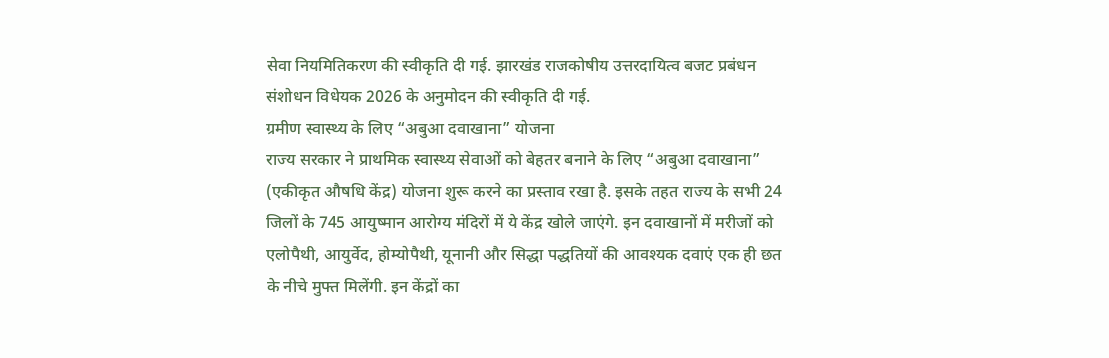सेवा नियमितिकरण की स्वीकृति दी गई. झारखंड राजकोषीय उत्तरदायित्व बजट प्रबंधन संशोधन विधेयक 2026 के अनुमोदन की स्वीकृति दी गई.
ग्रमीण स्वास्थ्य के लिए “अबुआ दवाखाना” योजना
राज्य सरकार ने प्राथमिक स्वास्थ्य सेवाओं को बेहतर बनाने के लिए “अबुआ दवाखाना” (एकीकृत औषधि केंद्र) योजना शुरू करने का प्रस्ताव रखा है. इसके तहत राज्य के सभी 24 जिलों के 745 आयुष्मान आरोग्य मंदिरों में ये केंद्र खोले जाएंगे. इन दवाखानों में मरीजों को एलोपैथी, आयुर्वेद, होम्योपैथी, यूनानी और सिद्धा पद्धतियों की आवश्यक दवाएं एक ही छत के नीचे मुफ्त मिलेंगी. इन केंद्रों का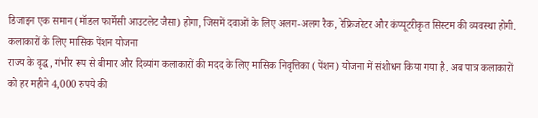डिजाइन एक समान (मॉडल फार्मेसी आउटलेट जैसा) होगा, जिसमें दवाओं के लिए अलग-अलग रैक, रेफ्रिजरेटर और कंप्यूटरीकृत सिस्टम की व्यवस्था होगी.
कलाकारों के लिए मासिक पेंशन योजना
राज्य के वृद्ध, गंभीर रूप से बीमार और दिव्यांग कलाकारों की मदद के लिए मासिक निवृत्तिका (पेंशन) योजना में संशोधन किया गया है. अब पात्र कलाकारों को हर महीने 4,000 रुपये की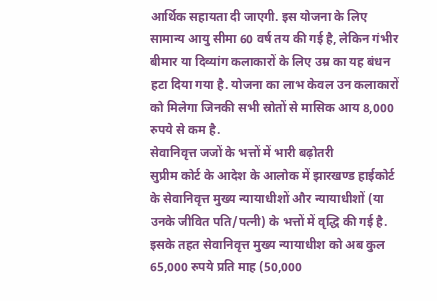आर्थिक सहायता दी जाएगी. इस योजना के लिए सामान्य आयु सीमा 60 वर्ष तय की गई है, लेकिन गंभीर बीमार या दिव्यांग कलाकारों के लिए उम्र का यह बंधन हटा दिया गया है. योजना का लाभ केवल उन कलाकारों को मिलेगा जिनकी सभी स्रोतों से मासिक आय 8,000 रुपये से कम है.
सेवानिवृत्त जजों के भत्तों में भारी बढ़ोतरी
सुप्रीम कोर्ट के आदेश के आलोक में झारखण्ड हाईकोर्ट के सेवानिवृत्त मुख्य न्यायाधीशों और न्यायाधीशों (या उनके जीवित पति/पत्नी) के भत्तों में वृद्धि की गई है. इसके तहत सेवानिवृत्त मुख्य न्यायाधीश को अब कुल 65,000 रुपये प्रति माह (50,000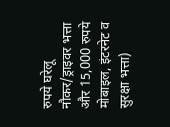रुपये घरेलू नौकर/ड्राइवर भत्ता और 15,000 रुपये मोबाइल, इंटरनेट व सुरक्षा भत्ता)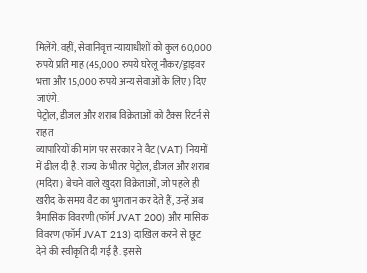मिलेंगे. वहीं, सेवानिवृत्त न्यायाधीशों को कुल 60,000 रुपये प्रति माह (45,000 रुपये घरेलू नौकर/ड्राइवर भत्ता और 15,000 रुपये अन्य सेवाओं के लिए) दिए जाएंगे.
पेट्रोल, डीजल और शराब विक्रेताओं को टैक्स रिटर्न से राहत
व्यापारियों की मांग पर सरकार ने वैट (VAT) नियमों में ढील दी है. राज्य के भीतर पेट्रोल, डीजल और शराब (मदिरा) बेचने वाले खुदरा विक्रेताओं, जो पहले ही खरीद के समय वैट का भुगतान कर देते हैं, उन्हें अब त्रैमासिक विवरणी (फॉर्म JVAT 200) और मासिक विवरण (फॉर्म JVAT 213) दाखिल करने से छूट देने की स्वीकृति दी गई है. इससे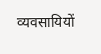व्यवसायियों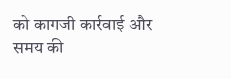को कागजी कार्रवाई और समय की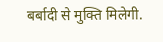बर्बादी से मुक्ति मिलेगी.